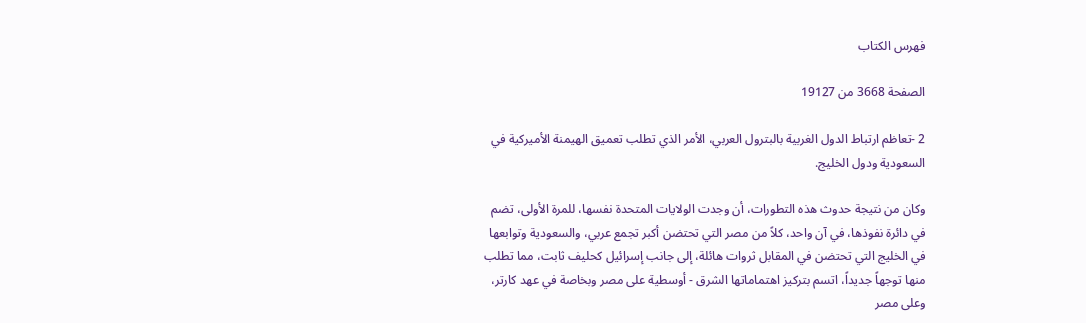فهرس الكتاب

الصفحة 3668 من 19127

2 -تعاظم ارتباط الدول الغربية بالبترول العربي، الأمر الذي تطلب تعميق الهيمنة الأميركية في السعودية ودول الخليج.

وكان من نتيجة حدوث هذه التطورات، أن وجدت الولايات المتحدة نفسها، للمرة الأولى، تضم في دائرة نفوذها، في آن واحد، كلاً من مصر التي تحتضن أكبر تجمع عربي، والسعودية وتوابعها في الخليج التي تحتضن في المقابل ثروات هائلة، إلى جانب إسرائيل كحليف ثابت، مما تطلب منها توجهاً جديداً، اتسم بتركيز اهتماماتها الشرق - أوسطية على مصر وبخاصة في عهد كارتر، وعلى مصر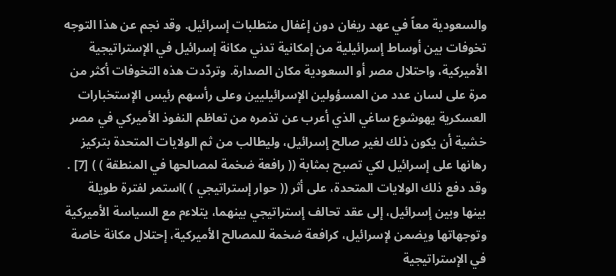والسعودية معاً في عهد ريغان دون إغفال متطلبات إسرائيل. وقد نجم عن هذا التوجه تخوفات بين أوساط إسرائيلية من إمكانية تدني مكانة إسرائيل في الإستراتيجية الأميركية، واحتلال مصر أو السعودية مكان الصدارة. وتردّدت هذه التخوفات أكثر من مرة على لسان عدد من المسؤولين الإسرائيليين وعلى رأسهم رئيس الإستخبارات العسكرية يهوشوع ساغي الذي أعرب عن تذمره من تعاظم النفوذ الأميركي في مصر خشية أن يكون ذلك لغير صالح إسرائيل، وليطالب من ثم الولايات المتحدة بتركيز رهانها على إسرائيل لكي تصبح بمثابة (( رافعة ضخمة لمصالحها في المنطقة ) ) [7] . وقد دفع ذلك الولايات المتحدة، على أثر (( حوار إستراتيجي ) )استمر لفترة طويلة بينها وبين إسرائيل، إلى عقد تحالف إستراتيجي بينهما، يتلاءم مع السياسة الأميركية وتوجهاتها ويضمن لإسرائيل، كرافعة ضخمة للمصالح الأميركية، إحتلال مكانة خاصة في الإستراتيجية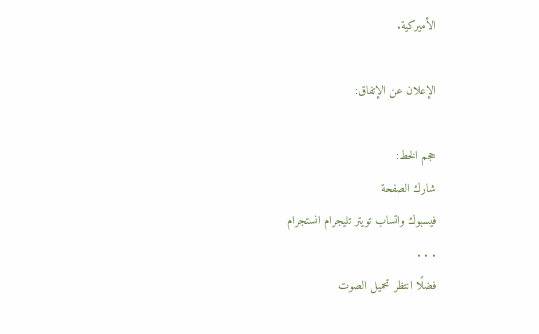الأميركية.

الإعلان عن الإتفاق:

حجم الخط:
شارك الصفحة
فيسبوك واتساب تويتر تليجرام انستجرام
. . .
فضلًا انتظر تحميل الصوت